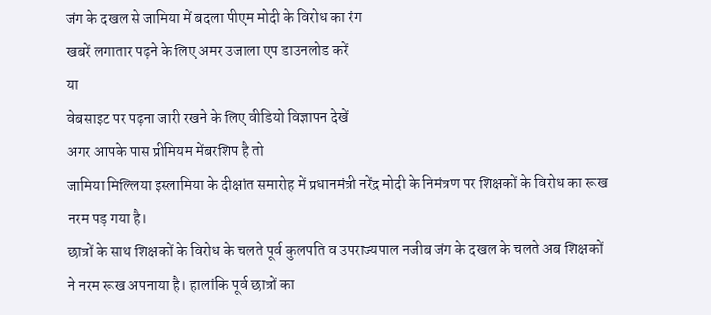जंग के दखल से जामिया में बदला पीएम मोदी के विरोध का रंग
खबरें लगातार पढ़ने के लिए अमर उजाला एप डाउनलोड करें
या
वेबसाइट पर पढ़ना जारी रखने के लिए वीडियो विज्ञापन देखें
अगर आपके पास प्रीमियम मेंबरशिप है तो
जामिया मिल्लिया इस्लामिया के दीक्षांत समारोह में प्रधानमंत्री नरेंद्र मोदी के निमंत्रण पर शिक्षकों के विरोध का रूख नरम पड़ गया है।
छात्रों के साथ शिक्षकों के विरोध के चलते पूर्व कुलपति व उपराज्यपाल नजीब जंग के दखल के चलते अब शिक्षकों ने नरम रूख अपनाया है। हालांकि पूर्व छात्रों का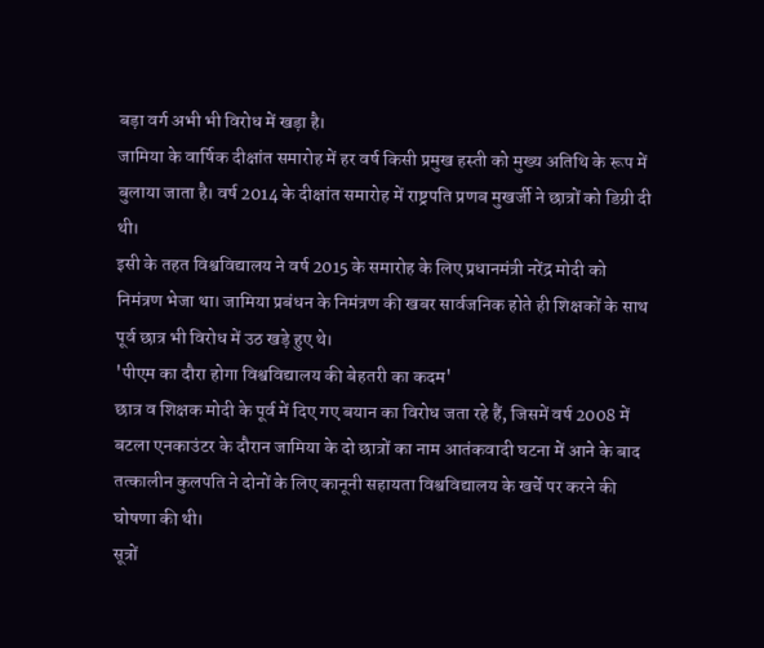बड़ा वर्ग अभी भी विरोध में खड़ा है।
जामिया के वार्षिक दीक्षांत समारोह में हर वर्ष किसी प्रमुख हस्ती को मुख्य अतिथि के रूप में बुलाया जाता है। वर्ष 2014 के दीक्षांत समारोह में राष्ट्रपति प्रणब मुखर्जी ने छात्रों को डिग्री दी थी।
इसी के तहत विश्वविद्यालय ने वर्ष 2015 के समारोह के लिए प्रधानमंत्री नरेंद्र मोदी को निमंत्रण भेजा था। जामिया प्रबंधन के निमंत्रण की खबर सार्वजनिक होते ही शिक्षकों के साथ पूर्व छात्र भी विरोध में उठ खड़े हुए थे।
'पीएम का दौरा होगा विश्वविद्यालय की बेहतरी का कदम'
छात्र व शिक्षक मोदी के पूर्व में दिए गए बयान का विरोध जता रहे हैं, जिसमें वर्ष 2008 में बटला एनकाउंटर के दौरान जामिया के दो छात्रों का नाम आतंकवादी घटना में आने के बाद तत्कालीन कुलपति ने दोनों के लिए कानूनी सहायता विश्वविद्यालय के खर्चे पर करने की घोषणा की थी।
सूत्रों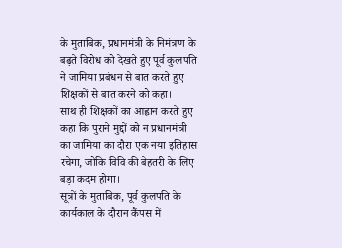के मुताबिक, प्रधानमंत्री के निमंत्रण के बढ़ते विरोध को देखते हुए पूर्व कुलपति ने जामिया प्रबंधन से बात करते हुए शिक्षकों से बात करने को कहा।
साथ ही शिक्षकों का आह्वान करते हुए कहा कि पुराने मुद्दों को न प्रधानमंत्री का जामिया का दौरा एक नया इतिहास रचेगा, जोकि विवि की बेहतरी के लिए बड़ा कदम होगा।
सूत्रों के मुताबिक, पूर्व कुलपति के कार्यकाल के दौरान कैंपस में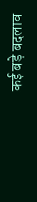कई बड़े बदलाव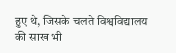हुए थे, जिसके चलते विश्वविद्यालय की साख भी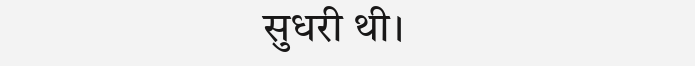सुधरी थी।